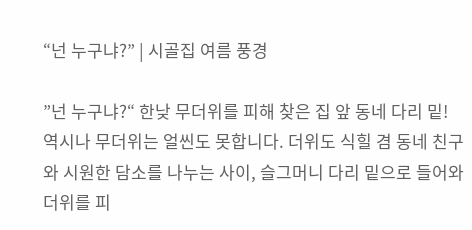“넌 누구냐?” | 시골집 여름 풍경

”넌 누구냐?“ 한낮 무더위를 피해 찾은 집 앞 동네 다리 밑! 역시나 무더위는 얼씬도 못합니다. 더위도 식힐 겸 동네 친구와 시원한 담소를 나누는 사이, 슬그머니 다리 밑으로 들어와 더위를 피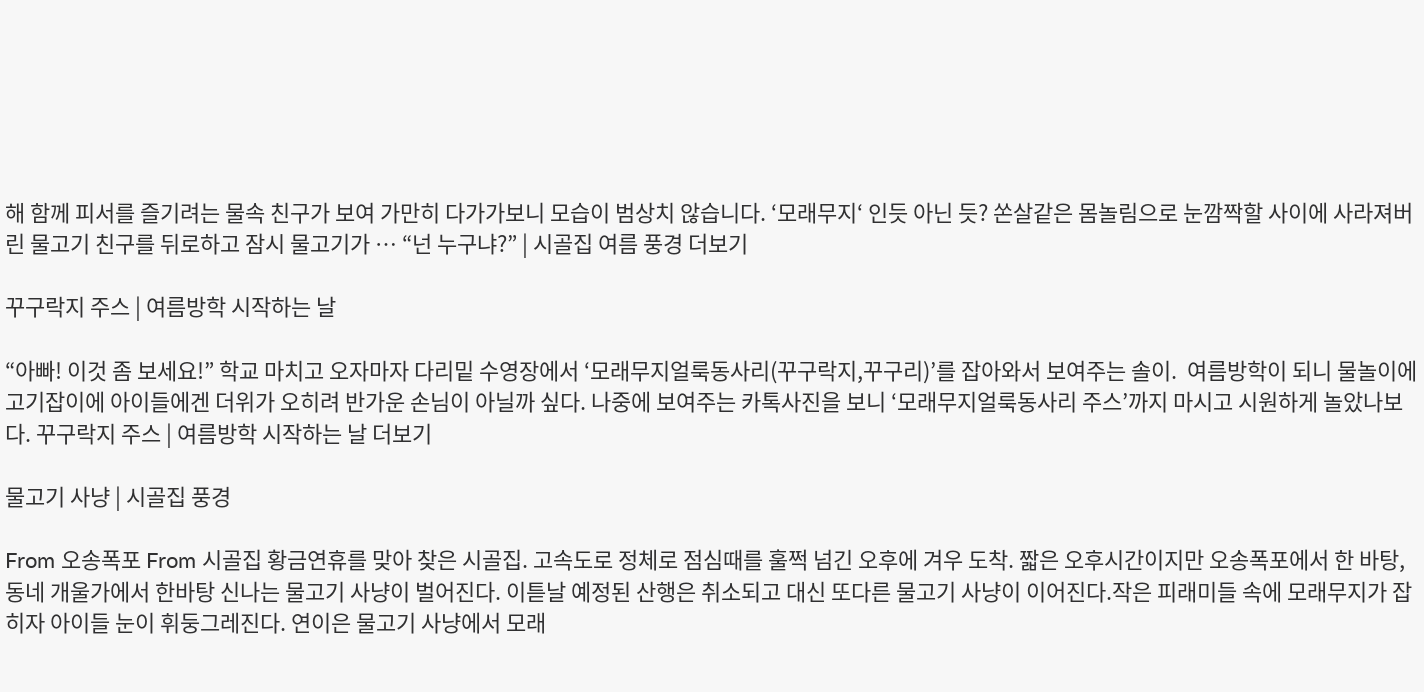해 함께 피서를 즐기려는 물속 친구가 보여 가만히 다가가보니 모습이 범상치 않습니다. ‘모래무지‘ 인듯 아닌 듯? 쏜살같은 몸놀림으로 눈깜짝할 사이에 사라져버린 물고기 친구를 뒤로하고 잠시 물고기가 … “넌 누구냐?” | 시골집 여름 풍경 더보기

꾸구락지 주스 | 여름방학 시작하는 날

“아빠! 이것 좀 보세요!” 학교 마치고 오자마자 다리밑 수영장에서 ‘모래무지얼룩동사리(꾸구락지,꾸구리)’를 잡아와서 보여주는 솔이.  여름방학이 되니 물놀이에 고기잡이에 아이들에겐 더위가 오히려 반가운 손님이 아닐까 싶다. 나중에 보여주는 카톡사진을 보니 ‘모래무지얼룩동사리 주스’까지 마시고 시원하게 놀았나보다. 꾸구락지 주스 | 여름방학 시작하는 날 더보기

물고기 사냥 | 시골집 풍경

From 오송폭포 From 시골집 황금연휴를 맞아 찾은 시골집. 고속도로 정체로 점심때를 훌쩍 넘긴 오후에 겨우 도착. 짧은 오후시간이지만 오송폭포에서 한 바탕, 동네 개울가에서 한바탕 신나는 물고기 사냥이 벌어진다. 이튿날 예정된 산행은 취소되고 대신 또다른 물고기 사냥이 이어진다.작은 피래미들 속에 모래무지가 잡히자 아이들 눈이 휘둥그레진다. 연이은 물고기 사냥에서 모래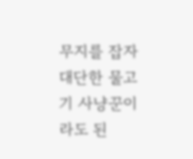무지를 잡자 대단한 물고기 사냥꾼이라도 된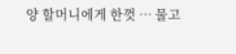양 할머니에게 한껏 … 물고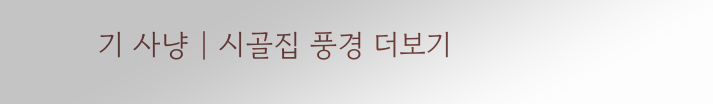기 사냥 | 시골집 풍경 더보기